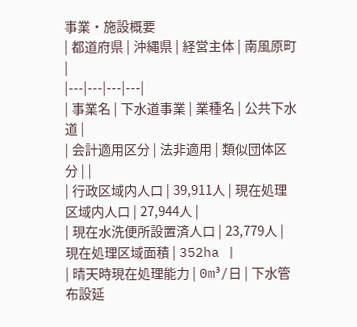事業・施設概要
| 都道府県 | 沖縄県 | 経営主体 | 南風原町 |
|---|---|---|---|
| 事業名 | 下水道事業 | 業種名 | 公共下水道 |
| 会計適用区分 | 法非適用 | 類似団体区分 | |
| 行政区域内人口 | 39,911人 | 現在処理区域内人口 | 27,944人 |
| 現在水洗便所設置済人口 | 23,779人 | 現在処理区域面積 | 352ha |
| 晴天時現在処理能力 | 0m³/日 | 下水管布設延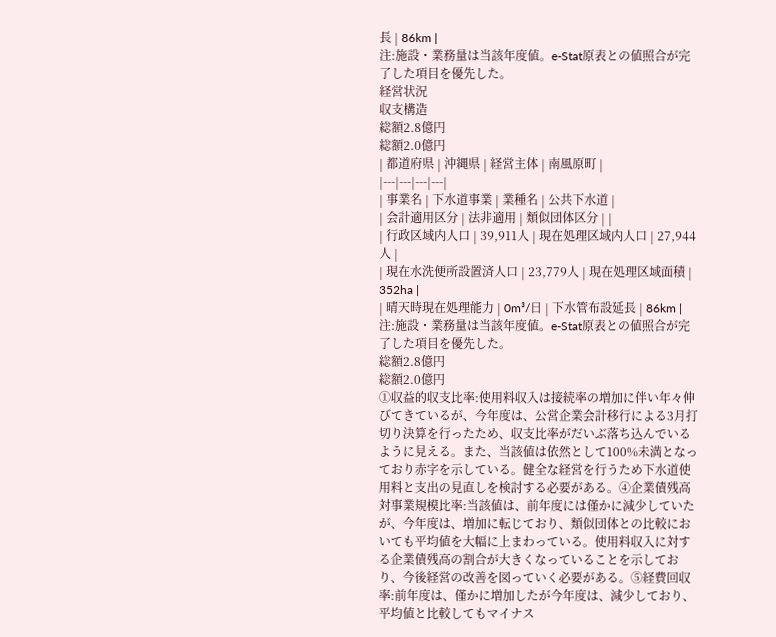長 | 86km |
注:施設・業務量は当該年度値。e-Stat原表との値照合が完了した項目を優先した。
経営状況
収支構造
総額2.8億円
総額2.0億円
| 都道府県 | 沖縄県 | 経営主体 | 南風原町 |
|---|---|---|---|
| 事業名 | 下水道事業 | 業種名 | 公共下水道 |
| 会計適用区分 | 法非適用 | 類似団体区分 | |
| 行政区域内人口 | 39,911人 | 現在処理区域内人口 | 27,944人 |
| 現在水洗便所設置済人口 | 23,779人 | 現在処理区域面積 | 352ha |
| 晴天時現在処理能力 | 0m³/日 | 下水管布設延長 | 86km |
注:施設・業務量は当該年度値。e-Stat原表との値照合が完了した項目を優先した。
総額2.8億円
総額2.0億円
①収益的収支比率:使用料収入は接続率の増加に伴い年々伸びてきているが、今年度は、公営企業会計移行による3月打切り決算を行ったため、収支比率がだいぶ落ち込んでいるように見える。また、当該値は依然として100%未満となっており赤字を示している。健全な経営を行うため下水道使用料と支出の見直しを検討する必要がある。④企業債残高対事業規模比率:当該値は、前年度には僅かに減少していたが、今年度は、増加に転じており、類似団体との比較においても平均値を大幅に上まわっている。使用料収入に対する企業債残高の割合が大きくなっていることを示しており、今後経営の改善を図っていく必要がある。⑤経費回収率:前年度は、僅かに増加したが今年度は、減少しており、平均値と比較してもマイナス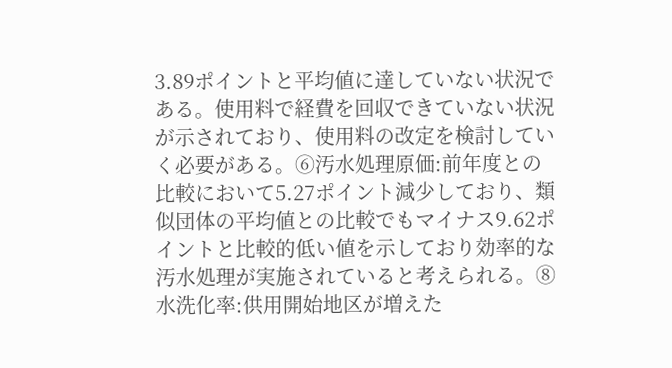3.89ポイントと平均値に達していない状況である。使用料で経費を回収できていない状況が示されており、使用料の改定を検討していく必要がある。⑥汚水処理原価:前年度との比較において5.27ポイント減少しており、類似団体の平均値との比較でもマイナス9.62ポイントと比較的低い値を示しており効率的な汚水処理が実施されていると考えられる。⑧水洗化率:供用開始地区が増えた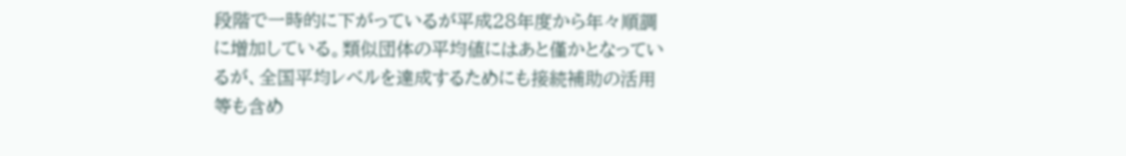段階で一時的に下がっているが平成28年度から年々順調に増加している。類似団体の平均値にはあと僅かとなっているが、全国平均レベルを達成するためにも接続補助の活用等も含め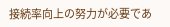接続率向上の努力が必要であ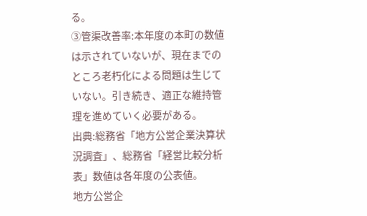る。
③管渠改善率:本年度の本町の数値は示されていないが、現在までのところ老朽化による問題は生じていない。引き続き、適正な維持管理を進めていく必要がある。
出典:総務省「地方公営企業決算状況調査」、総務省「経営比較分析表」数値は各年度の公表値。
地方公営企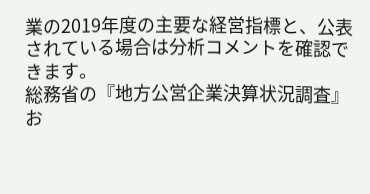業の2019年度の主要な経営指標と、公表されている場合は分析コメントを確認できます。
総務省の『地方公営企業決算状況調査』お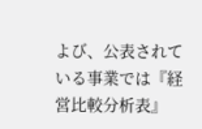よび、公表されている事業では『経営比較分析表』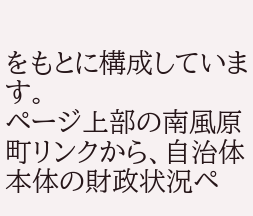をもとに構成しています。
ページ上部の南風原町リンクから、自治体本体の財政状況ペ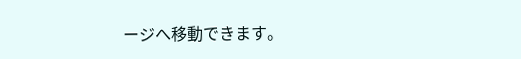ージへ移動できます。